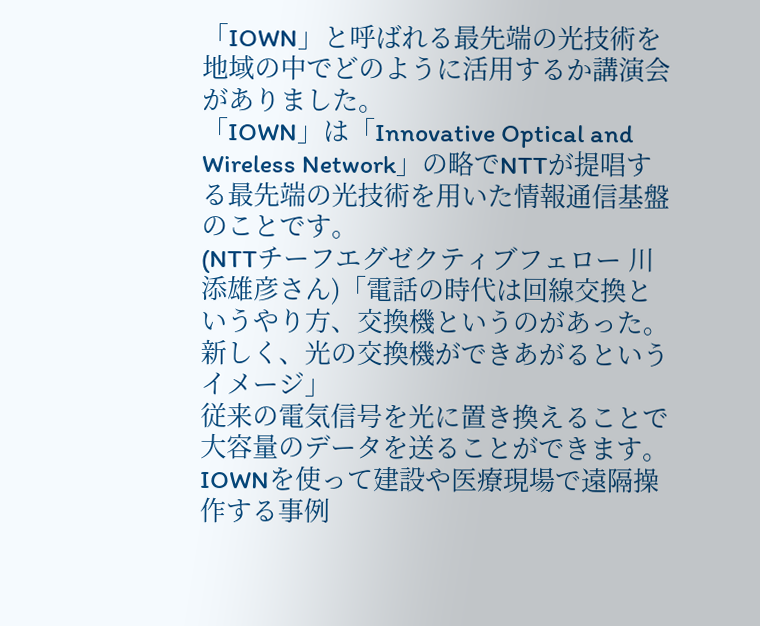「IOWN」と呼ばれる最先端の光技術を地域の中でどのように活用するか講演会がありました。
「IOWN」は「Innovative Optical and Wireless Network」の略でNTTが提唱する最先端の光技術を用いた情報通信基盤のことです。
(NTTチーフエグゼクティブフェロー 川添雄彦さん)「電話の時代は回線交換というやり方、交換機というのがあった。新しく、光の交換機ができあがるというイメージ」
従来の電気信号を光に置き換えることで大容量のデータを送ることができます。
IOWNを使って建設や医療現場で遠隔操作する事例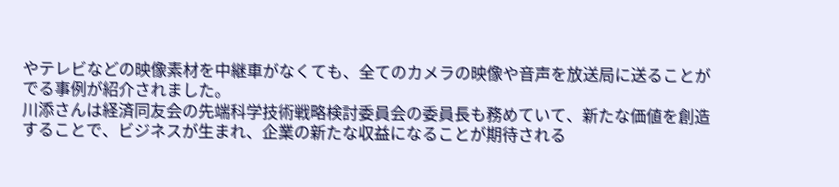やテレビなどの映像素材を中継車がなくても、全てのカメラの映像や音声を放送局に送ることがでる事例が紹介されました。
川添さんは経済同友会の先端科学技術戦略検討委員会の委員長も務めていて、新たな価値を創造することで、ビジネスが生まれ、企業の新たな収益になることが期待される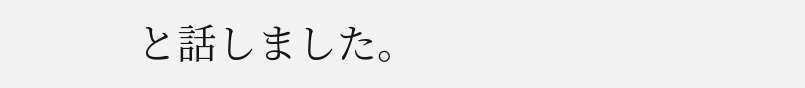と話しました。